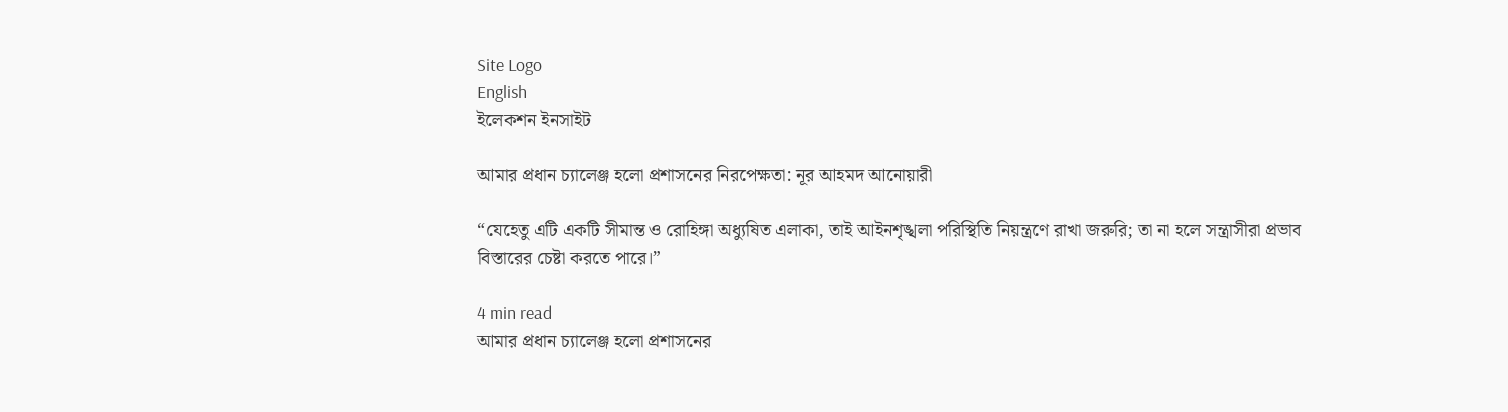Site Logo
English
ইলেকশন ইনসাইট

আমার প্রধান চ্যালেঞ্জ হলো প্রশাসনের নিরপেক্ষতা: নূর আহমদ আনোয়ারী

“যেহেতু এটি একটি সীমান্ত ও রোহিঙ্গা অধ্যুষিত এলাকা, তাই আইনশৃঙ্খলা পরিস্থিতি নিয়ন্ত্রণে রাখা জরুরি; তা না হলে সন্ত্রাসীরা প্রভাব বিস্তারের চেষ্টা করতে পারে।”

4 min read
আমার প্রধান চ্যালেঞ্জ হলো প্রশাসনের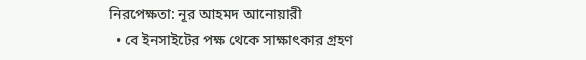নিরপেক্ষতা: নূর আহমদ আনোয়ারী
  • বে ইনসাইটের পক্ষ থেকে সাক্ষাৎকার গ্রহণ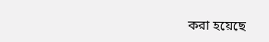করা হয়েছে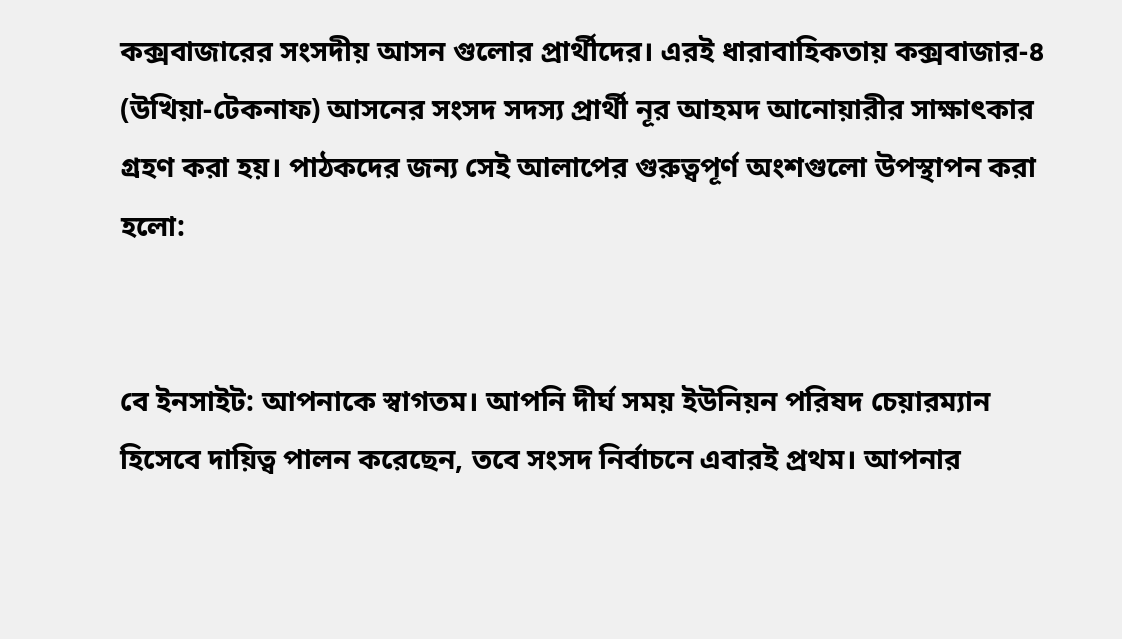কক্সবাজারের সংসদীয় আসন গুলোর প্রার্থীদের। এরই ধারাবাহিকতায় কক্সবাজার-৪ (উখিয়া-টেকনাফ) আসনের সংসদ সদস্য প্রার্থী নূর আহমদ আনোয়ারীর সাক্ষাৎকার গ্রহণ করা হয়। পাঠকদের জন্য সেই আলাপের গুরুত্বপূর্ণ অংশগুলো উপস্থাপন করা হলো:


বে ইনসাইট: আপনাকে স্বাগতম। আপনি দীর্ঘ সময় ইউনিয়ন পরিষদ চেয়ারম্যান হিসেবে দায়িত্ব পালন করেছেন, তবে সংসদ নির্বাচনে এবারই প্রথম। আপনার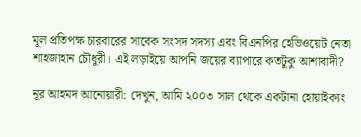মূল প্রতিপক্ষ চারবারের সাবেক সংসদ সদস্য এবং বিএনপির হেভিওয়েট নেতা শাহজাহান চৌধুরী। এই লড়াইয়ে আপনি জয়ের ব্যাপারে কতটুকু আশাবাদী?

নূর আহমদ আনোয়ারী: দেখুন, আমি ২০০৩ সাল থেকে একটানা হোয়াইক্যং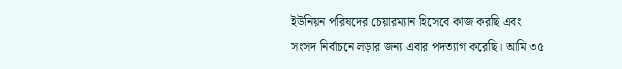ইউনিয়ন পরিষদের চেয়ারম্যান হিসেবে কাজ করছি এবং সংসদ নির্বাচনে লড়ার জন্য এবার পদত্যাগ করেছি। আমি ৩৫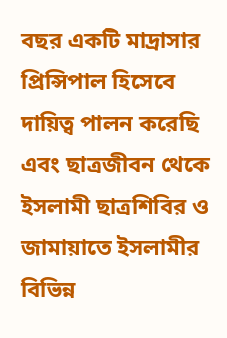বছর একটি মাদ্রাসার প্রিন্সিপাল হিসেবে দায়িত্ব পালন করেছি এবং ছাত্রজীবন থেকে ইসলামী ছাত্রশিবির ও জামায়াতে ইসলামীর বিভিন্ন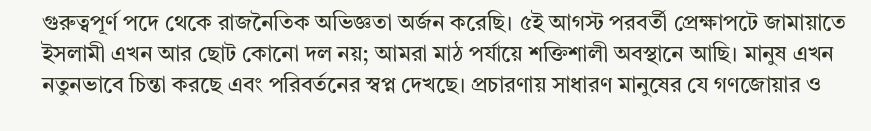গুরুত্বপূর্ণ পদে থেকে রাজনৈতিক অভিজ্ঞতা অর্জন করেছি। ৫ই আগস্ট পরবর্তী প্রেক্ষাপটে জামায়াতে ইসলামী এখন আর ছোট কোনো দল নয়; আমরা মাঠ পর্যায়ে শক্তিশালী অবস্থানে আছি। মানুষ এখন নতুনভাবে চিন্তা করছে এবং পরিবর্তনের স্বপ্ন দেখছে। প্রচারণায় সাধারণ মানুষের যে গণজোয়ার ও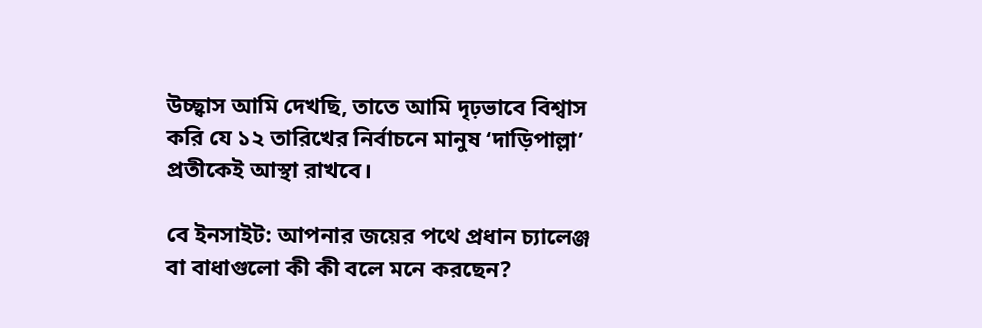উচ্ছ্বাস আমি দেখছি, তাতে আমি দৃঢ়ভাবে বিশ্বাস করি যে ১২ তারিখের নির্বাচনে মানুষ ‘দাড়িপাল্লা’ প্রতীকেই আস্থা রাখবে।

বে ইনসাইট: আপনার জয়ের পথে প্রধান চ্যালেঞ্জ বা বাধাগুলো কী কী বলে মনে করছেন?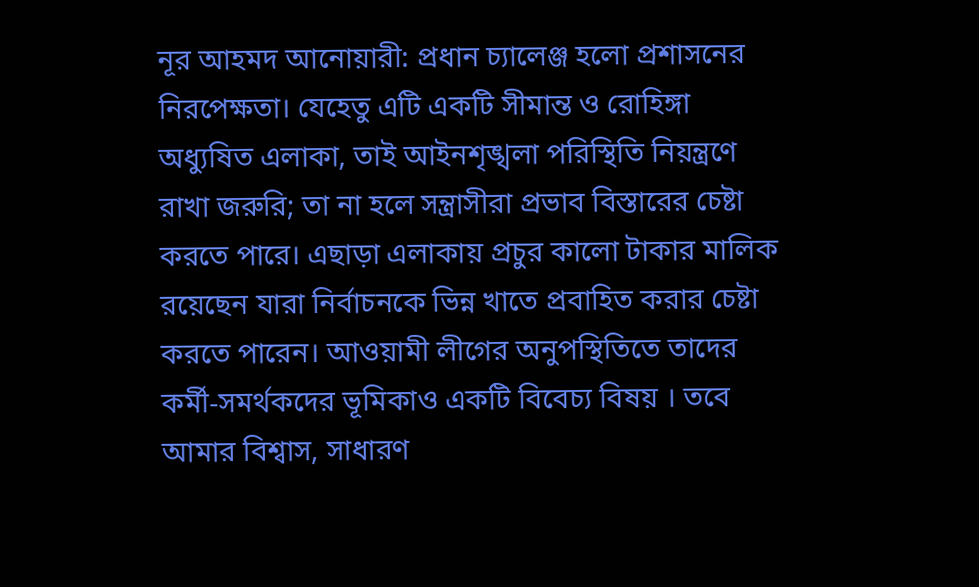নূর আহমদ আনোয়ারী: প্রধান চ্যালেঞ্জ হলো প্রশাসনের নিরপেক্ষতা। যেহেতু এটি একটি সীমান্ত ও রোহিঙ্গা অধ্যুষিত এলাকা, তাই আইনশৃঙ্খলা পরিস্থিতি নিয়ন্ত্রণে রাখা জরুরি; তা না হলে সন্ত্রাসীরা প্রভাব বিস্তারের চেষ্টা করতে পারে। এছাড়া এলাকায় প্রচুর কালো টাকার মালিক রয়েছেন যারা নির্বাচনকে ভিন্ন খাতে প্রবাহিত করার চেষ্টা করতে পারেন। আওয়ামী লীগের অনুপস্থিতিতে তাদের কর্মী-সমর্থকদের ভূমিকাও একটি বিবেচ্য বিষয় । তবে আমার বিশ্বাস, সাধারণ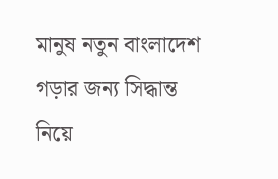মানুষ নতুন বাংলাদেশ গড়ার জন্য সিদ্ধান্ত নিয়ে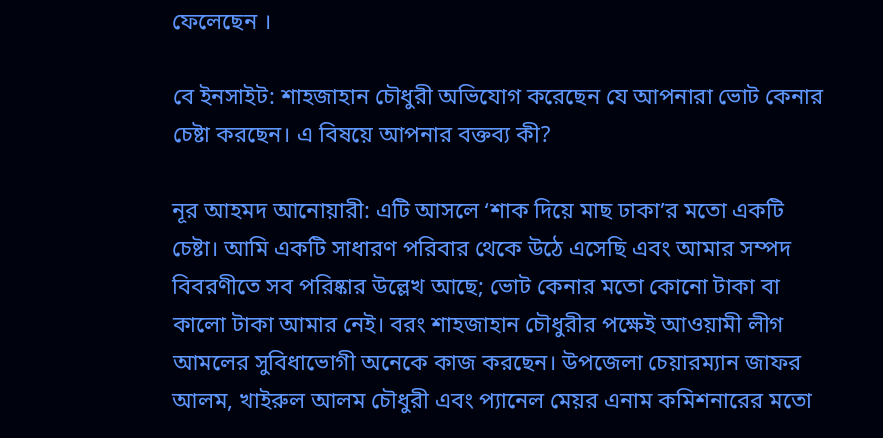ফেলেছেন ।

বে ইনসাইট: শাহজাহান চৌধুরী অভিযোগ করেছেন যে আপনারা ভোট কেনার চেষ্টা করছেন। এ বিষয়ে আপনার বক্তব্য কী?

নূর আহমদ আনোয়ারী: এটি আসলে ‘শাক দিয়ে মাছ ঢাকা’র মতো একটি চেষ্টা। আমি একটি সাধারণ পরিবার থেকে উঠে এসেছি এবং আমার সম্পদ বিবরণীতে সব পরিষ্কার উল্লেখ আছে; ভোট কেনার মতো কোনো টাকা বা কালো টাকা আমার নেই। বরং শাহজাহান চৌধুরীর পক্ষেই আওয়ামী লীগ আমলের সুবিধাভোগী অনেকে কাজ করছেন। উপজেলা চেয়ারম্যান জাফর আলম, খাইরুল আলম চৌধুরী এবং প্যানেল মেয়র এনাম কমিশনারের মতো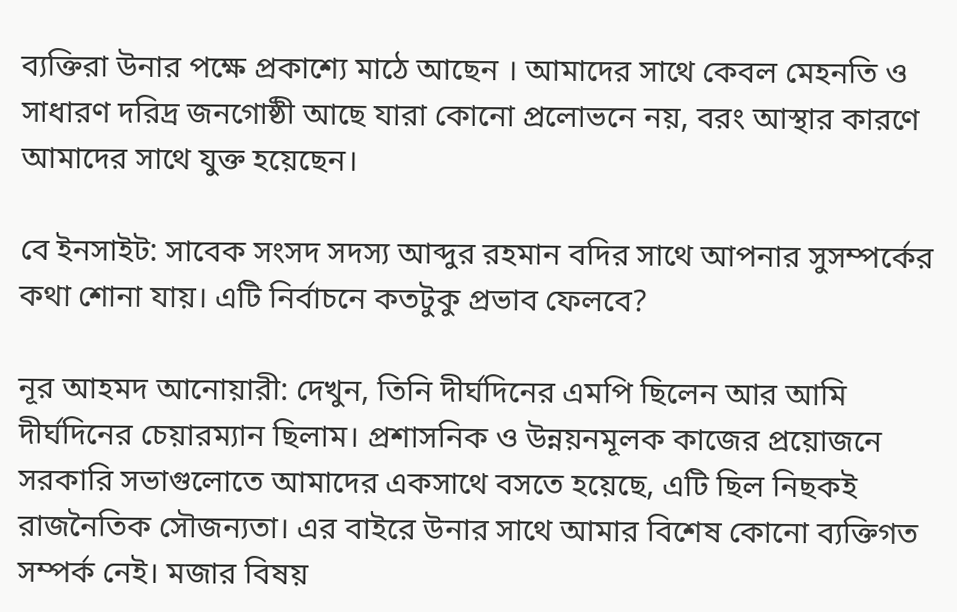ব্যক্তিরা উনার পক্ষে প্রকাশ্যে মাঠে আছেন । আমাদের সাথে কেবল মেহনতি ও সাধারণ দরিদ্র জনগোষ্ঠী আছে যারা কোনো প্রলোভনে নয়, বরং আস্থার কারণে আমাদের সাথে যুক্ত হয়েছেন।

বে ইনসাইট: সাবেক সংসদ সদস্য আব্দুর রহমান বদির সাথে আপনার সুসম্পর্কের কথা শোনা যায়। এটি নির্বাচনে কতটুকু প্রভাব ফেলবে?

নূর আহমদ আনোয়ারী: দেখুন, তিনি দীর্ঘদিনের এমপি ছিলেন আর আমি দীর্ঘদিনের চেয়ারম্যান ছিলাম। প্রশাসনিক ও উন্নয়নমূলক কাজের প্রয়োজনে সরকারি সভাগুলোতে আমাদের একসাথে বসতে হয়েছে, এটি ছিল নিছকই রাজনৈতিক সৌজন্যতা। এর বাইরে উনার সাথে আমার বিশেষ কোনো ব্যক্তিগত সম্পর্ক নেই। মজার বিষয়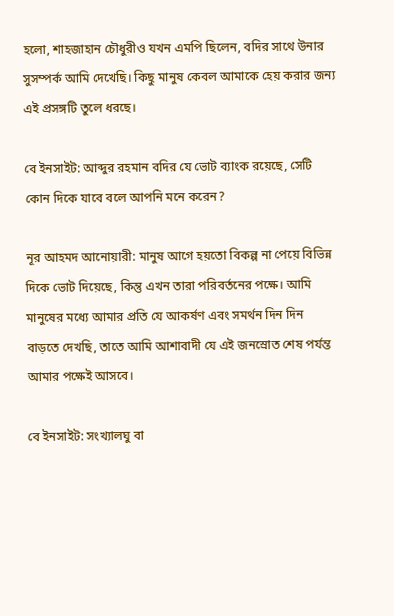হলো, শাহজাহান চৌধুরীও যখন এমপি ছিলেন, বদির সাথে উনার সুসম্পর্ক আমি দেখেছি। কিছু মানুষ কেবল আমাকে হেয় করার জন্য এই প্রসঙ্গটি তুলে ধরছে।

বে ইনসাইট: আব্দুর রহমান বদির যে ভোট ব্যাংক রয়েছে, সেটি কোন দিকে যাবে বলে আপনি মনে করেন?

নূর আহমদ আনোয়ারী: মানুষ আগে হয়তো বিকল্প না পেয়ে বিভিন্ন দিকে ভোট দিয়েছে, কিন্তু এখন তারা পরিবর্তনের পক্ষে। আমি মানুষের মধ্যে আমার প্রতি যে আকর্ষণ এবং সমর্থন দিন দিন বাড়তে দেখছি, তাতে আমি আশাবাদী যে এই জনস্রোত শেষ পর্যন্ত আমার পক্ষেই আসবে।

বে ইনসাইট: সংখ্যালঘু বা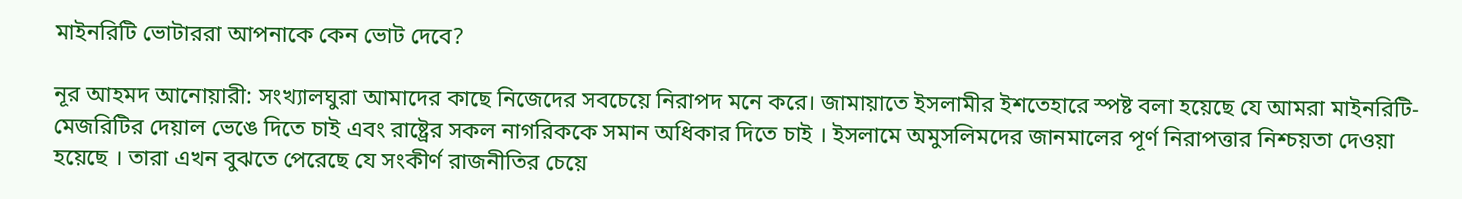মাইনরিটি ভোটাররা আপনাকে কেন ভোট দেবে?

নূর আহমদ আনোয়ারী: সংখ্যালঘুরা আমাদের কাছে নিজেদের সবচেয়ে নিরাপদ মনে করে। জামায়াতে ইসলামীর ইশতেহারে স্পষ্ট বলা হয়েছে যে আমরা মাইনরিটি-মেজরিটির দেয়াল ভেঙে দিতে চাই এবং রাষ্ট্রের সকল নাগরিককে সমান অধিকার দিতে চাই । ইসলামে অমুসলিমদের জানমালের পূর্ণ নিরাপত্তার নিশ্চয়তা দেওয়া হয়েছে । তারা এখন বুঝতে পেরেছে যে সংকীর্ণ রাজনীতির চেয়ে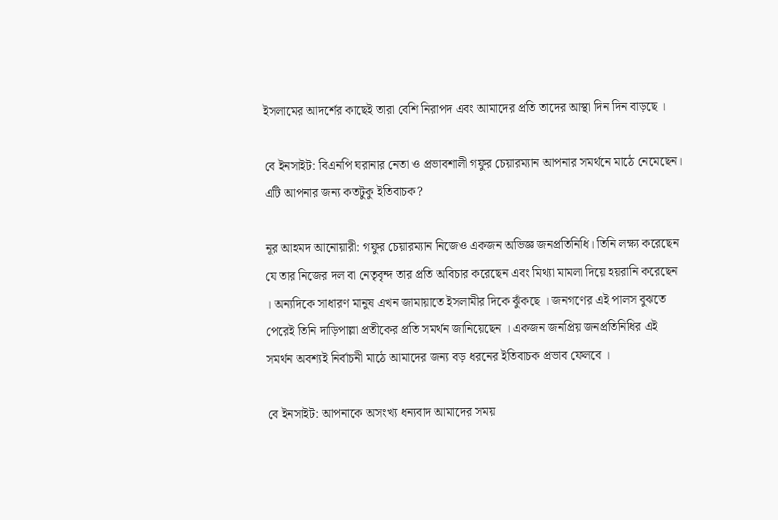ইসলামের আদর্শের কাছেই তারা বেশি নিরাপদ এবং আমাদের প্রতি তাদের আস্থা দিন দিন বাড়ছে ।

বে ইনসাইট: বিএনপি ঘরানার নেতা ও প্রভাবশালী গফুর চেয়ারম্যান আপনার সমর্থনে মাঠে নেমেছেন। এটি আপনার জন্য কতটুকু ইতিবাচক?

নূর আহমদ আনোয়ারী: গফুর চেয়ারম্যান নিজেও একজন অভিজ্ঞ জনপ্রতিনিধি। তিনি লক্ষ্য করেছেন যে তার নিজের দল বা নেতৃবৃন্দ তার প্রতি অবিচার করেছেন এবং মিথ্যা মামলা দিয়ে হয়রানি করেছেন । অন্যদিকে সাধারণ মানুষ এখন জামায়াতে ইসলামীর দিকে ঝুঁকছে । জনগণের এই পালস বুঝতে পেরেই তিনি দাড়িপাল্লা প্রতীকের প্রতি সমর্থন জানিয়েছেন । একজন জনপ্রিয় জনপ্রতিনিধির এই সমর্থন অবশ্যই নির্বাচনী মাঠে আমাদের জন্য বড় ধরনের ইতিবাচক প্রভাব ফেলবে ।

বে ইনসাইট: আপনাকে অসংখ্য ধন্যবাদ আমাদের সময়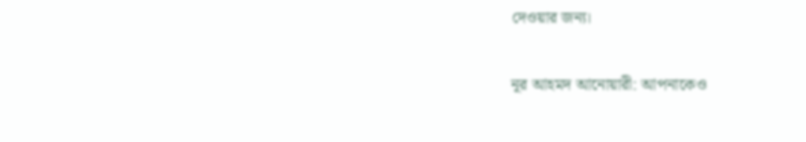দেওয়ার জন্য।

নূর আহমদ আনোয়ারী: আপনাকেও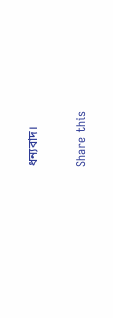ধন্যবাদ।

Share this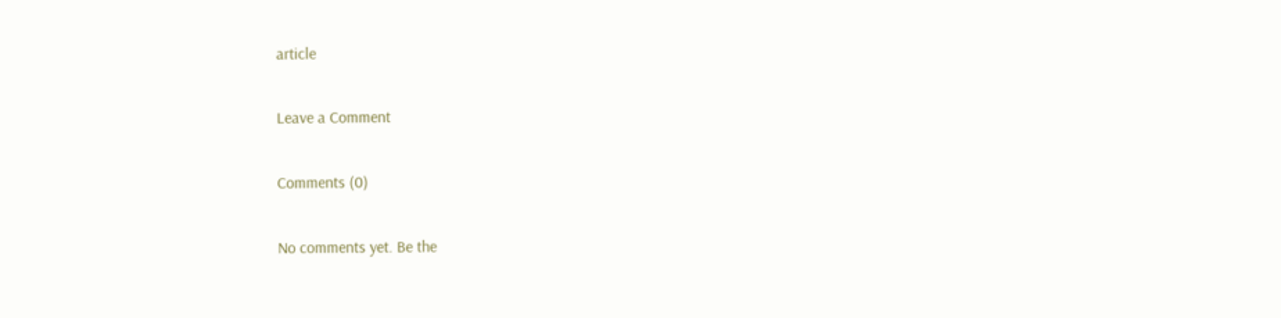article

Leave a Comment

Comments (0)

No comments yet. Be the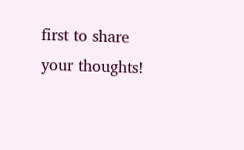first to share your thoughts!